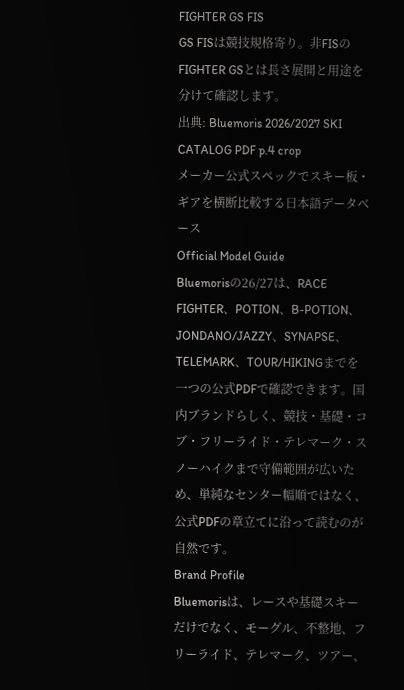FIGHTER GS FIS
GS FISは競技規格寄り。非FISのFIGHTER GSとは長さ展開と用途を分けて確認します。
出典: Bluemoris 2026/2027 SKI CATALOG PDF p.4 crop
メーカー公式スペックでスキー板・ギアを横断比較する日本語データベース
Official Model Guide
Bluemorisの26/27は、RACE FIGHTER、POTION、B-POTION、JONDANO/JAZZY、SYNAPSE、TELEMARK、TOUR/HIKINGまでを一つの公式PDFで確認できます。国内ブランドらしく、競技・基礎・コブ・フリーライド・テレマーク・スノーハイクまで守備範囲が広いため、単純なセンター幅順ではなく、公式PDFの章立てに沿って読むのが自然です。
Brand Profile
Bluemorisは、レースや基礎スキーだけでなく、モーグル、不整地、フリーライド、テレマーク、ツアー、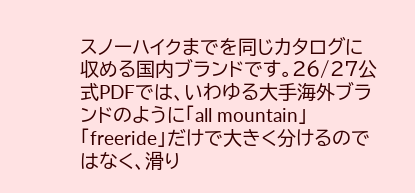スノーハイクまでを同じカタログに収める国内ブランドです。26/27公式PDFでは、いわゆる大手海外ブランドのように「all mountain」「freeride」だけで大きく分けるのではなく、滑り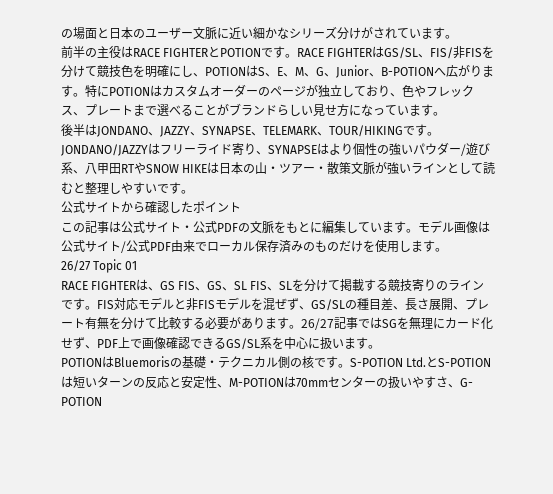の場面と日本のユーザー文脈に近い細かなシリーズ分けがされています。
前半の主役はRACE FIGHTERとPOTIONです。RACE FIGHTERはGS/SL、FIS/非FISを分けて競技色を明確にし、POTIONはS、E、M、G、Junior、B-POTIONへ広がります。特にPOTIONはカスタムオーダーのページが独立しており、色やフレックス、プレートまで選べることがブランドらしい見せ方になっています。
後半はJONDANO、JAZZY、SYNAPSE、TELEMARK、TOUR/HIKINGです。JONDANO/JAZZYはフリーライド寄り、SYNAPSEはより個性の強いパウダー/遊び系、八甲田RTやSNOW HIKEは日本の山・ツアー・散策文脈が強いラインとして読むと整理しやすいです。
公式サイトから確認したポイント
この記事は公式サイト・公式PDFの文脈をもとに編集しています。モデル画像は公式サイト/公式PDF由来でローカル保存済みのものだけを使用します。
26/27 Topic 01
RACE FIGHTERは、GS FIS、GS、SL FIS、SLを分けて掲載する競技寄りのラインです。FIS対応モデルと非FISモデルを混ぜず、GS/SLの種目差、長さ展開、プレート有無を分けて比較する必要があります。26/27記事ではSGを無理にカード化せず、PDF上で画像確認できるGS/SL系を中心に扱います。
POTIONはBluemorisの基礎・テクニカル側の核です。S-POTION Ltd.とS-POTIONは短いターンの反応と安定性、M-POTIONは70mmセンターの扱いやすさ、G-POTION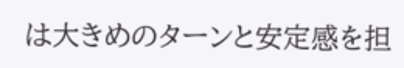は大きめのターンと安定感を担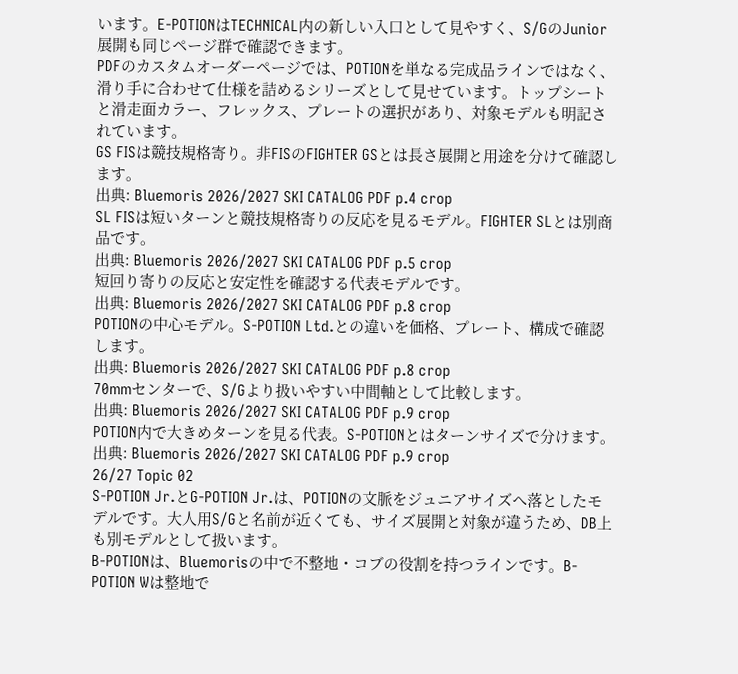います。E-POTIONはTECHNICAL内の新しい入口として見やすく、S/GのJunior展開も同じページ群で確認できます。
PDFのカスタムオーダーページでは、POTIONを単なる完成品ラインではなく、滑り手に合わせて仕様を詰めるシリーズとして見せています。トップシートと滑走面カラー、フレックス、プレートの選択があり、対象モデルも明記されています。
GS FISは競技規格寄り。非FISのFIGHTER GSとは長さ展開と用途を分けて確認します。
出典: Bluemoris 2026/2027 SKI CATALOG PDF p.4 crop
SL FISは短いターンと競技規格寄りの反応を見るモデル。FIGHTER SLとは別商品です。
出典: Bluemoris 2026/2027 SKI CATALOG PDF p.5 crop
短回り寄りの反応と安定性を確認する代表モデルです。
出典: Bluemoris 2026/2027 SKI CATALOG PDF p.8 crop
POTIONの中心モデル。S-POTION Ltd.との違いを価格、プレート、構成で確認します。
出典: Bluemoris 2026/2027 SKI CATALOG PDF p.8 crop
70mmセンターで、S/Gより扱いやすい中間軸として比較します。
出典: Bluemoris 2026/2027 SKI CATALOG PDF p.9 crop
POTION内で大きめターンを見る代表。S-POTIONとはターンサイズで分けます。
出典: Bluemoris 2026/2027 SKI CATALOG PDF p.9 crop
26/27 Topic 02
S-POTION Jr.とG-POTION Jr.は、POTIONの文脈をジュニアサイズへ落としたモデルです。大人用S/Gと名前が近くても、サイズ展開と対象が違うため、DB上も別モデルとして扱います。
B-POTIONは、Bluemorisの中で不整地・コブの役割を持つラインです。B-POTION Wは整地で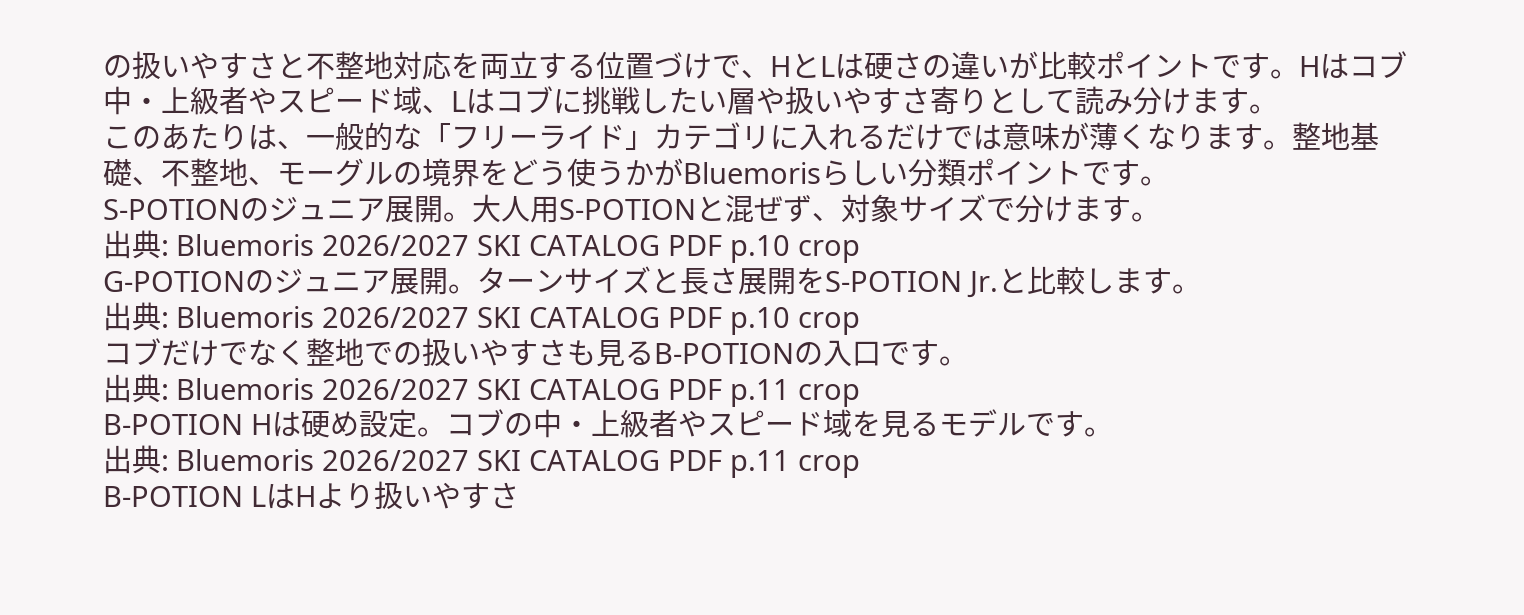の扱いやすさと不整地対応を両立する位置づけで、HとLは硬さの違いが比較ポイントです。Hはコブ中・上級者やスピード域、Lはコブに挑戦したい層や扱いやすさ寄りとして読み分けます。
このあたりは、一般的な「フリーライド」カテゴリに入れるだけでは意味が薄くなります。整地基礎、不整地、モーグルの境界をどう使うかがBluemorisらしい分類ポイントです。
S-POTIONのジュニア展開。大人用S-POTIONと混ぜず、対象サイズで分けます。
出典: Bluemoris 2026/2027 SKI CATALOG PDF p.10 crop
G-POTIONのジュニア展開。ターンサイズと長さ展開をS-POTION Jr.と比較します。
出典: Bluemoris 2026/2027 SKI CATALOG PDF p.10 crop
コブだけでなく整地での扱いやすさも見るB-POTIONの入口です。
出典: Bluemoris 2026/2027 SKI CATALOG PDF p.11 crop
B-POTION Hは硬め設定。コブの中・上級者やスピード域を見るモデルです。
出典: Bluemoris 2026/2027 SKI CATALOG PDF p.11 crop
B-POTION LはHより扱いやすさ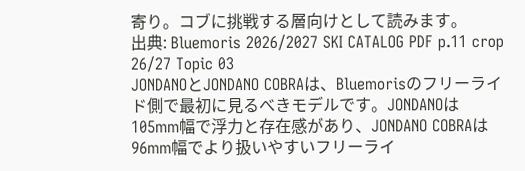寄り。コブに挑戦する層向けとして読みます。
出典: Bluemoris 2026/2027 SKI CATALOG PDF p.11 crop
26/27 Topic 03
JONDANOとJONDANO COBRAは、Bluemorisのフリーライド側で最初に見るべきモデルです。JONDANOは105mm幅で浮力と存在感があり、JONDANO COBRAは96mm幅でより扱いやすいフリーライ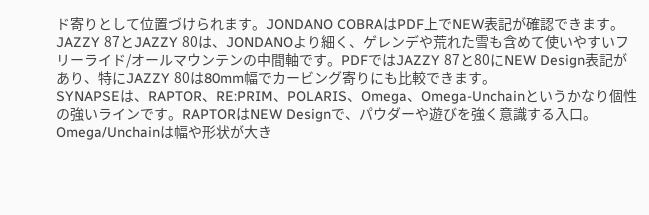ド寄りとして位置づけられます。JONDANO COBRAはPDF上でNEW表記が確認できます。
JAZZY 87とJAZZY 80は、JONDANOより細く、ゲレンデや荒れた雪も含めて使いやすいフリーライド/オールマウンテンの中間軸です。PDFではJAZZY 87と80にNEW Design表記があり、特にJAZZY 80は80mm幅でカービング寄りにも比較できます。
SYNAPSEは、RAPTOR、RE:PRIM、POLARIS、Omega、Omega-Unchainというかなり個性の強いラインです。RAPTORはNEW Designで、パウダーや遊びを強く意識する入口。Omega/Unchainは幅や形状が大き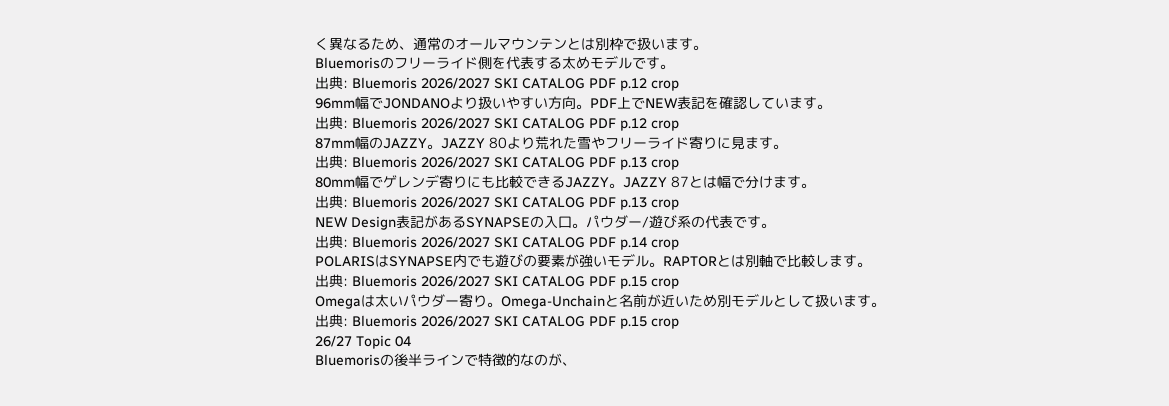く異なるため、通常のオールマウンテンとは別枠で扱います。
Bluemorisのフリーライド側を代表する太めモデルです。
出典: Bluemoris 2026/2027 SKI CATALOG PDF p.12 crop
96mm幅でJONDANOより扱いやすい方向。PDF上でNEW表記を確認しています。
出典: Bluemoris 2026/2027 SKI CATALOG PDF p.12 crop
87mm幅のJAZZY。JAZZY 80より荒れた雪やフリーライド寄りに見ます。
出典: Bluemoris 2026/2027 SKI CATALOG PDF p.13 crop
80mm幅でゲレンデ寄りにも比較できるJAZZY。JAZZY 87とは幅で分けます。
出典: Bluemoris 2026/2027 SKI CATALOG PDF p.13 crop
NEW Design表記があるSYNAPSEの入口。パウダー/遊び系の代表です。
出典: Bluemoris 2026/2027 SKI CATALOG PDF p.14 crop
POLARISはSYNAPSE内でも遊びの要素が強いモデル。RAPTORとは別軸で比較します。
出典: Bluemoris 2026/2027 SKI CATALOG PDF p.15 crop
Omegaは太いパウダー寄り。Omega-Unchainと名前が近いため別モデルとして扱います。
出典: Bluemoris 2026/2027 SKI CATALOG PDF p.15 crop
26/27 Topic 04
Bluemorisの後半ラインで特徴的なのが、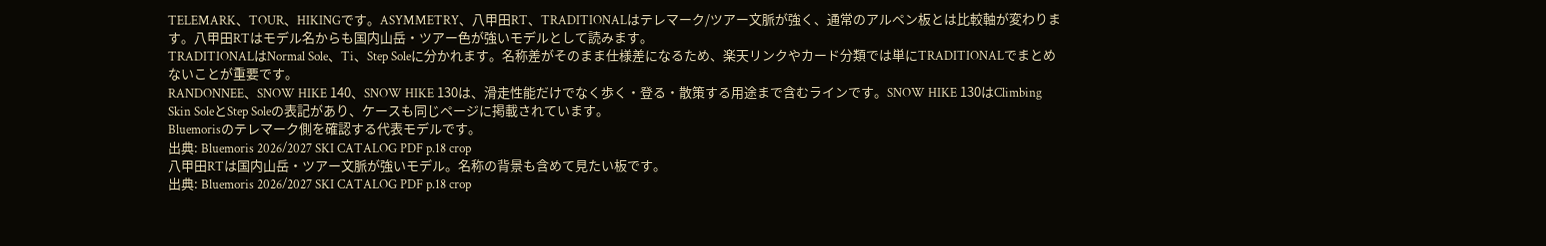TELEMARK、TOUR、HIKINGです。ASYMMETRY、八甲田RT、TRADITIONALはテレマーク/ツアー文脈が強く、通常のアルペン板とは比較軸が変わります。八甲田RTはモデル名からも国内山岳・ツアー色が強いモデルとして読みます。
TRADITIONALはNormal Sole、Ti、Step Soleに分かれます。名称差がそのまま仕様差になるため、楽天リンクやカード分類では単にTRADITIONALでまとめないことが重要です。
RANDONNEE、SNOW HIKE 140、SNOW HIKE 130は、滑走性能だけでなく歩く・登る・散策する用途まで含むラインです。SNOW HIKE 130はClimbing Skin SoleとStep Soleの表記があり、ケースも同じページに掲載されています。
Bluemorisのテレマーク側を確認する代表モデルです。
出典: Bluemoris 2026/2027 SKI CATALOG PDF p.18 crop
八甲田RTは国内山岳・ツアー文脈が強いモデル。名称の背景も含めて見たい板です。
出典: Bluemoris 2026/2027 SKI CATALOG PDF p.18 crop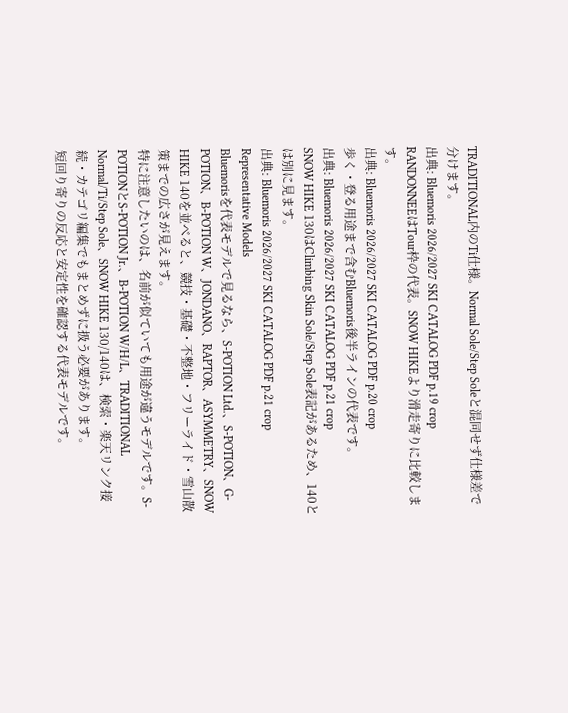TRADITIONAL内のTi仕様。Normal Sole/Step Soleと混同せず仕様差で分けます。
出典: Bluemoris 2026/2027 SKI CATALOG PDF p.19 crop
RANDONNEEはTour枠の代表。SNOW HIKEより滑走寄りに比較します。
出典: Bluemoris 2026/2027 SKI CATALOG PDF p.20 crop
歩く・登る用途まで含むBluemoris後半ラインの代表です。
出典: Bluemoris 2026/2027 SKI CATALOG PDF p.21 crop
SNOW HIKE 130はClimbing Skin Sole/Step Sole表記があるため、140とは別に見ます。
出典: Bluemoris 2026/2027 SKI CATALOG PDF p.21 crop
Representative Models
Bluemorisを代表モデルで見るなら、S-POTION Ltd.、S-POTION、G-POTION、B-POTION W、JONDANO、RAPTOR、ASYMMETRY、SNOW HIKE 140を並べると、競技・基礎・不整地・フリーライド・雪山散策までの広さが見えます。
特に注意したいのは、名前が似ていても用途が違うモデルです。S-POTIONとS-POTION Jr.、B-POTION W/H/L、TRADITIONAL Normal/Ti/Step Sole、SNOW HIKE 130/140は、検索・楽天リンク接続・カテゴリ編集でもまとめずに扱う必要があります。
短回り寄りの反応と安定性を確認する代表モデルです。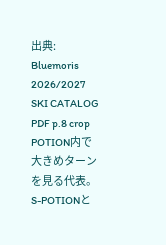出典: Bluemoris 2026/2027 SKI CATALOG PDF p.8 crop
POTION内で大きめターンを見る代表。S-POTIONと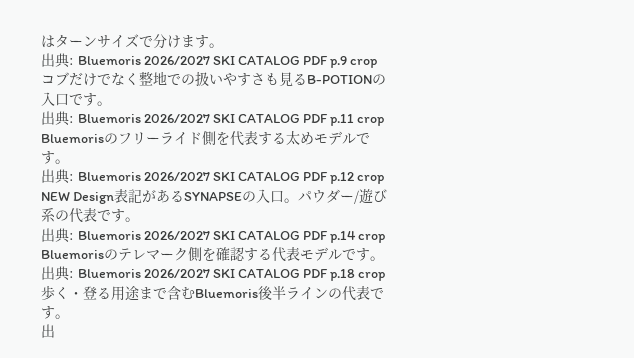はターンサイズで分けます。
出典: Bluemoris 2026/2027 SKI CATALOG PDF p.9 crop
コブだけでなく整地での扱いやすさも見るB-POTIONの入口です。
出典: Bluemoris 2026/2027 SKI CATALOG PDF p.11 crop
Bluemorisのフリーライド側を代表する太めモデルです。
出典: Bluemoris 2026/2027 SKI CATALOG PDF p.12 crop
NEW Design表記があるSYNAPSEの入口。パウダー/遊び系の代表です。
出典: Bluemoris 2026/2027 SKI CATALOG PDF p.14 crop
Bluemorisのテレマーク側を確認する代表モデルです。
出典: Bluemoris 2026/2027 SKI CATALOG PDF p.18 crop
歩く・登る用途まで含むBluemoris後半ラインの代表です。
出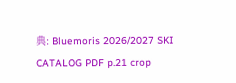典: Bluemoris 2026/2027 SKI CATALOG PDF p.21 crop